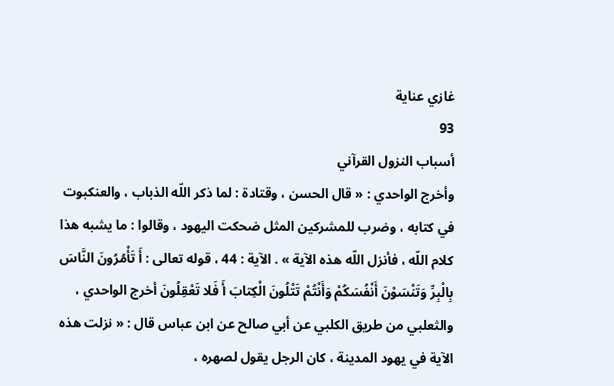غازي عناية
93
أسباب النزول القرآني
وأخرج الواحدي : « قال الحسن ، وقتادة : لما ذكر اللّه الذباب ، والعنكبوت في كتابه ، وضرب للمشركين المثل ضحكت اليهود ، وقالوا : ما يشبه هذا كلام اللّه ، فأنزل اللّه هذه الآية » . الآية : 44 ، قوله تعالى : أَ تَأْمُرُونَ النَّاسَ بِالْبِرِّ وَتَنْسَوْنَ أَنْفُسَكُمْ وَأَنْتُمْ تَتْلُونَ الْكِتابَ أَ فَلا تَعْقِلُونَ أخرج الواحدي ، والثعلبي من طريق الكلبي عن أبي صالح عن ابن عباس قال : « نزلت هذه الآية في يهود المدينة ، كان الرجل يقول لصهره ،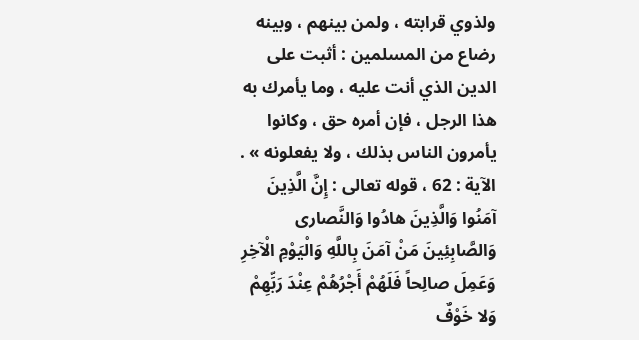ولذوي قرابته ، ولمن بينهم ، وبينه رضاع من المسلمين : أثبت على الدين الذي أنت عليه ، وما يأمرك به هذا الرجل ، فإن أمره حق ، وكانوا يأمرون الناس بذلك ، ولا يفعلونه » . الآية : 62 ، قوله تعالى : إِنَّ الَّذِينَ آمَنُوا وَالَّذِينَ هادُوا وَالنَّصارى وَالصَّابِئِينَ مَنْ آمَنَ بِاللَّهِ وَالْيَوْمِ الْآخِرِ وَعَمِلَ صالِحاً فَلَهُمْ أَجْرُهُمْ عِنْدَ رَبِّهِمْ وَلا خَوْفٌ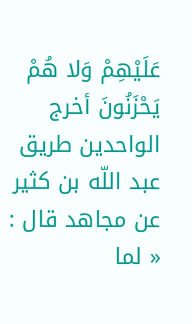عَلَيْهِمْ وَلا هُمْ يَحْزَنُونَ أخرج الواحدين طريق عبد اللّه بن كثير عن مجاهد قال : « لما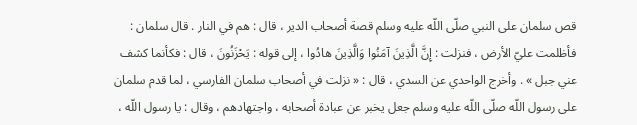قص سلمان على النبي صلّى اللّه عليه وسلم قصة أصحاب الدير ، قال : هم في النار . قال سلمان : فأظلمت عليّ الأرض ، فنزلت : إِنَّ الَّذِينَ آمَنُوا وَالَّذِينَ هادُوا ، إلى قوله : يَحْزَنُونَ ، قال : فكأنما كشف عني جبل » . وأخرج الواحدي عن السدي ، قال : « نزلت في أصحاب سلمان الفارسي ، لما قدم سلمان على رسول اللّه صلّى اللّه عليه وسلم جعل يخبر عن عبادة أصحابه ، واجتهادهم ، وقال : يا رسول اللّه ،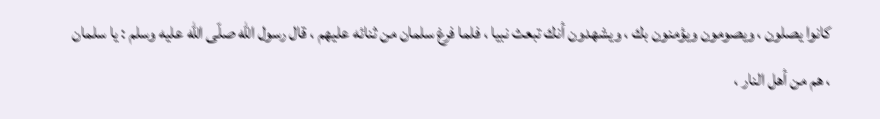كانوا يصلون ، ويصومون ويؤمنون بك ، ويشهدون أنك تبعث نبيا ، فلما فرغ سلمان من ثنائه عليهم ، قال رسول اللّه صلّى اللّه عليه وسلم : يا سلمان ، هم من أهل النار ،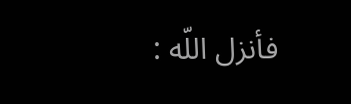فأنزل اللّه :